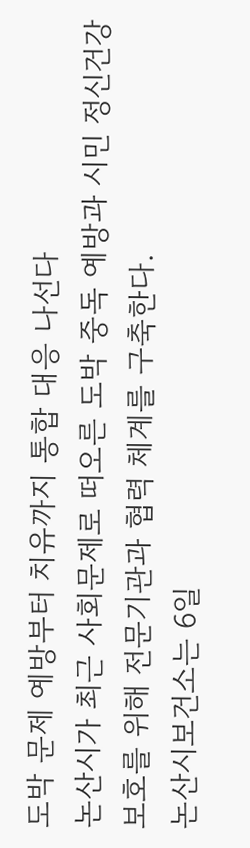도박 문제 예방부터 치유까지 통합 대응 나선다
논산시가 최근 사회문제로 떠오른 도박 중독 예방과 시민 정신건강 보호를 위해 전문기관과 협력 체계를 구축한다.
논산시보건소는 6일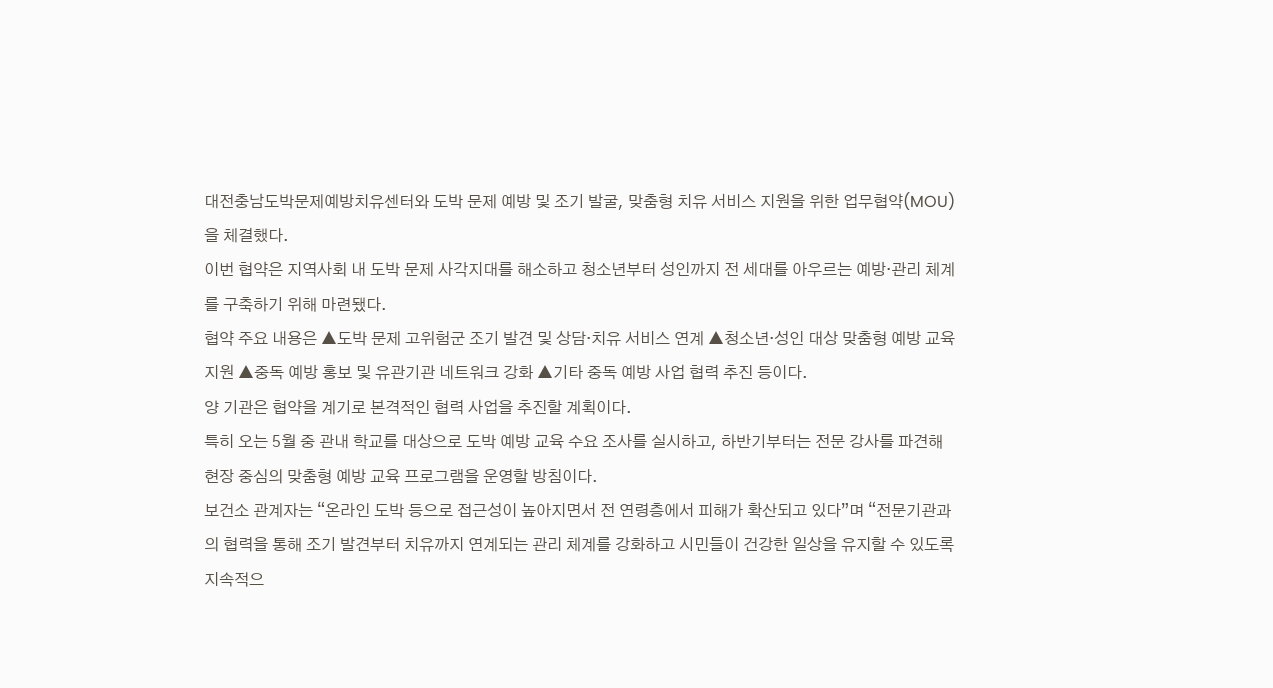대전충남도박문제예방치유센터와 도박 문제 예방 및 조기 발굴, 맞춤형 치유 서비스 지원을 위한 업무협약(MOU)을 체결했다.
이번 협약은 지역사회 내 도박 문제 사각지대를 해소하고 청소년부터 성인까지 전 세대를 아우르는 예방·관리 체계를 구축하기 위해 마련됐다.
협약 주요 내용은 ▲도박 문제 고위험군 조기 발견 및 상담·치유 서비스 연계 ▲청소년·성인 대상 맞춤형 예방 교육 지원 ▲중독 예방 홍보 및 유관기관 네트워크 강화 ▲기타 중독 예방 사업 협력 추진 등이다.
양 기관은 협약을 계기로 본격적인 협력 사업을 추진할 계획이다.
특히 오는 5월 중 관내 학교를 대상으로 도박 예방 교육 수요 조사를 실시하고, 하반기부터는 전문 강사를 파견해 현장 중심의 맞춤형 예방 교육 프로그램을 운영할 방침이다.
보건소 관계자는 “온라인 도박 등으로 접근성이 높아지면서 전 연령층에서 피해가 확산되고 있다”며 “전문기관과의 협력을 통해 조기 발견부터 치유까지 연계되는 관리 체계를 강화하고 시민들이 건강한 일상을 유지할 수 있도록 지속적으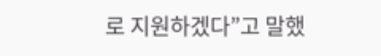로 지원하겠다”고 말했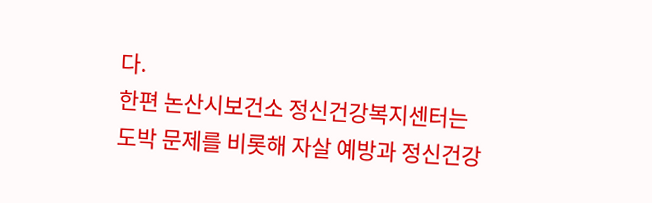다.
한편 논산시보건소 정신건강복지센터는 도박 문제를 비롯해 자살 예방과 정신건강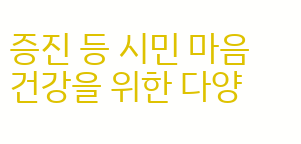증진 등 시민 마음 건강을 위한 다양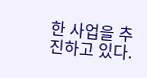한 사업을 추진하고 있다.